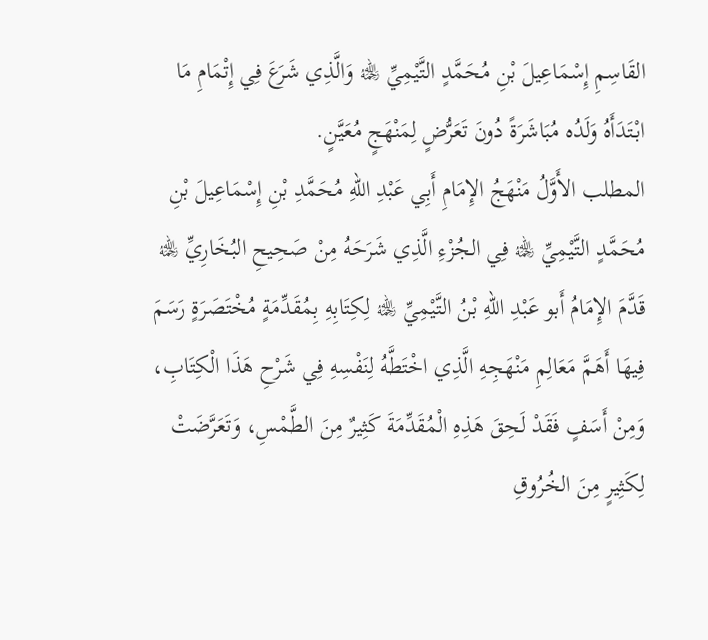القَاسِمِ إِسْمَاعِيلَ بْنِ مُحَمَّدٍ التَّيْمِيِّ ﵀ وَالَّذِي شَرَعَ فِي إِتْمَامِ مَا ابْتَدَأَهُ وَلَدُه مُبَاشَرَةً دُونَ تَعَرُّضٍ لِمَنْهَجٍ مُعَيَّنٍ.
المطلب الأَوَّلُ مَنْهَجُ الإِمَامِ أَبِي عَبْدِ اللهِ مُحَمَّدِ بْنِ إِسْمَاعِيلَ بْنِ مُحَمَّدٍ التَّيْمِيِّ ﵀ فِي الجُزْءِ الَّذِي شَرَحَهُ مِنْ صَحِيحِ البُخَارِيِّ ﵀
قَدَّمَ الإِمَامُ أَبو عَبْدِ اللهِ بْنُ التَّيْمِيِّ ﵀ لِكِتَابِهِ بِمُقَدِّمَةٍ مُخْتَصَرَةٍ رَسَمَ فِيهَا أَهَمَّ مَعَالِمِ مَنْهَجِهِ الَّذِي اخْتَطَّهُ لِنَفْسِهِ فِي شَرْحِ هَذَا الْكِتَابِ، وَمِنْ أَسَفٍ فَقَدْ لَحِقَ هَذِهِ الْمُقَدِّمَةَ كَثِيرٌ مِنَ الطَّمْسِ، وَتَعَرَّضَتْ لِكَثِيرٍ مِنَ الخُرُوقِ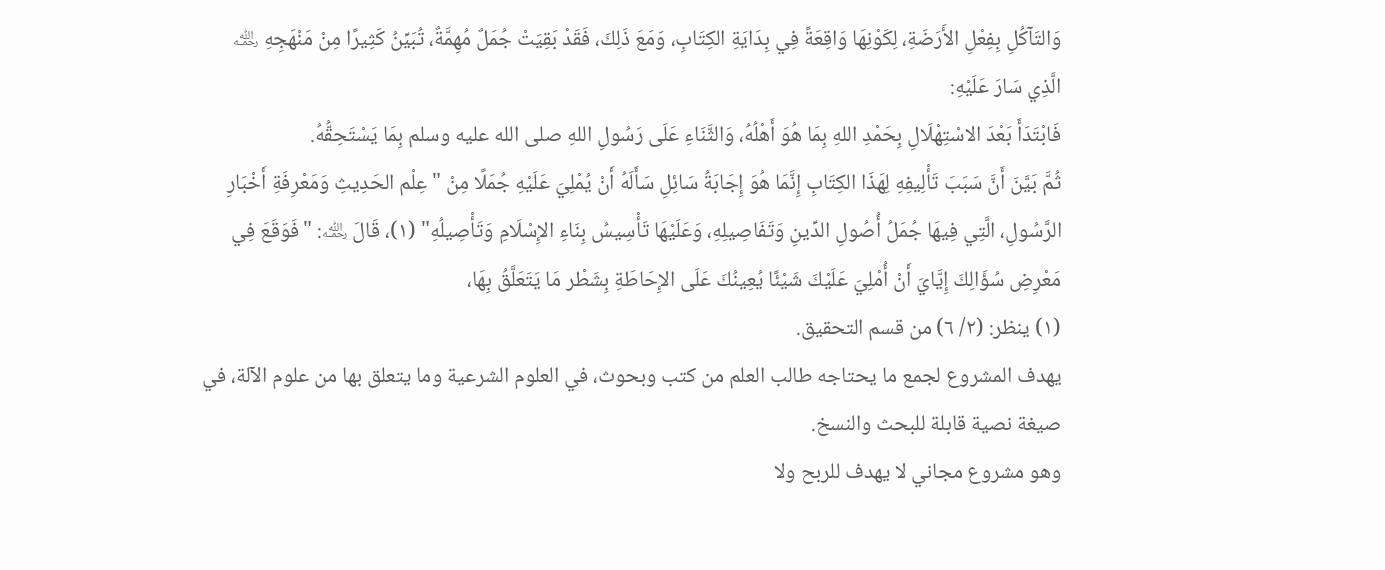وَالتَآكُلِ بِفِعْلِ الأَرَضَةِ، لِكَوْنِهَا وَاقِعَةً فِي بِدَايَةِ الكِتَابِ، وَمَعَ ذَلِكَ، فَقَدْ بَقِيَتْ جُمَلٌ مُهِمَّةٌ، تُبَيِّنُ كَثِيرًا مِنْ مَنْهَجِهِ ﵀ الَّذِي سَارَ عَلَيْهِ:
فَابْتَدَأَ بَعْدَ الاسْتِهْلَالِ بِحَمْدِ اللهِ بِمَا هُوَ أَهْلُهُ، وَالثَّنَاءِ عَلَى رَسُولِ اللهِ صلى الله عليه وسلم بِمَا يَسْتَحِقُّهُ.
ثُمَّ بَيَّنَ أَنَّ سَبَبَ تَأْلِيفِهِ لِهَذَا الكِتَابِ إِنَّمَا هُوَ إِجَابَةُ سَائِلِ سَأَلَهُ أَنْ يُمْلِيَ عَلَيْهِ جُمَلًا مِنْ "عِلْم الحَدِيثِ وَمَعْرِفَةِ أَخْبَارِ الرَّسُولِ، الَّتِي فِيهَا جُمَلُ أُصُولِ الدِّينِ وَتَفَاصِيلِهِ، وَعَلَيْهَا تَأْسِيسُ بِنَاءِ الإِسْلَامِ وَتَأْصِيلُهِ" (١)، قَالَ ﵀: "فَوَقَعَ فِي مَعْرِضِ سُؤَالِكَ إِيَّايَ أَنْ أُمْلِيَ عَلَيْكَ شَيْئًا يُعِينُكَ عَلَى الإِحَاطَةِ بِشَطْر مَا يَتَعَلَّقُ بِهَا،
(١) ينظر: (٢/ ٦) من قسم التحقيق.
يهدف المشروع لجمع ما يحتاجه طالب العلم من كتب وبحوث، في العلوم الشرعية وما يتعلق بها من علوم الآلة، في صيغة نصية قابلة للبحث والنسخ.
وهو مشروع مجاني لا يهدف للربح ولا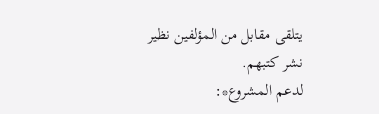يتلقى مقابل من المؤلفين نظير نشر كتبهم.
لدعم المشروع*: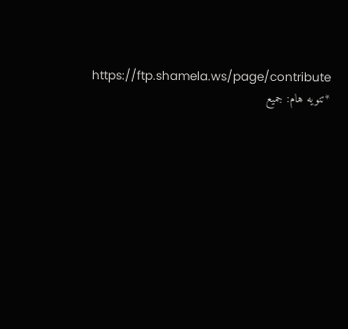https://ftp.shamela.ws/page/contribute
*تنويه هام: جميع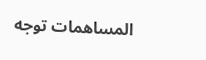المساهمات توجه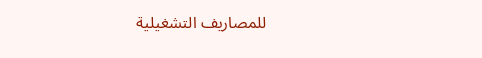للمصاريف التشغيلية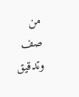من صف وتدقيق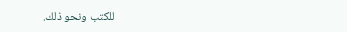للكتب ونحو ذلك.